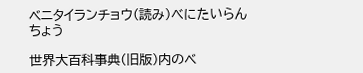ベニタイランチョウ(読み)べにたいらんちょう

世界大百科事典(旧版)内のベ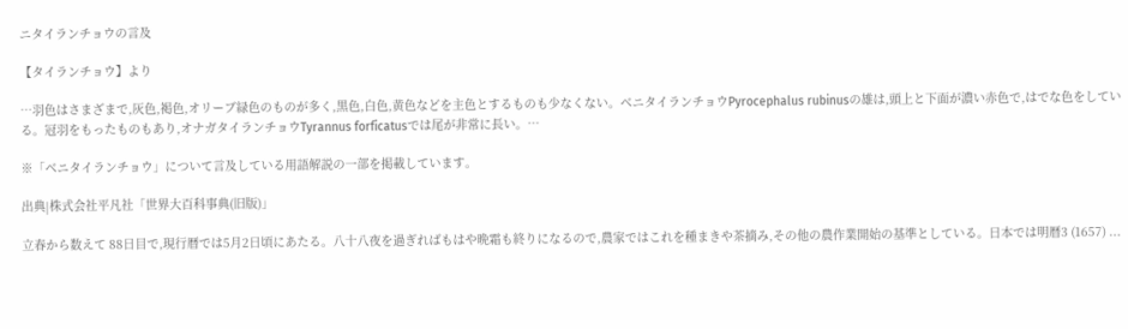ニタイランチョウの言及

【タイランチョウ】より

…羽色はさまざまで,灰色,褐色,オリーブ緑色のものが多く,黒色,白色,黄色などを主色とするものも少なくない。ベニタイランチョウPyrocephalus rubinusの雄は,頭上と下面が濃い赤色で,はでな色をしている。冠羽をもったものもあり,オナガタイランチョウTyrannus forficatusでは尾が非常に長い。…

※「ベニタイランチョウ」について言及している用語解説の一部を掲載しています。

出典|株式会社平凡社「世界大百科事典(旧版)」

立春から数えて 88日目で,現行暦では5月2日頃にあたる。八十八夜を過ぎればもはや晩霜も終りになるので,農家ではこれを種まきや茶摘み,その他の農作業開始の基準としている。日本では明暦3 (1657) ...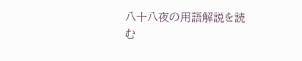八十八夜の用語解説を読む